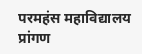परमहंस महाविद्यालय प्रांगण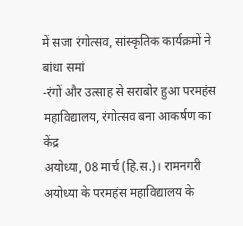में सजा रंगोत्सव, सांस्कृतिक कार्यक्रमों ने बांधा समां
-रंगों और उत्साह से सराबोर हुआ परमहंस महाविद्यालय, रंगोत्सव बना आकर्षण का केंद्र
अयोध्या, 08 मार्च (हि.स.)। रामनगरी अयोध्या के परमहंस महाविद्यालय के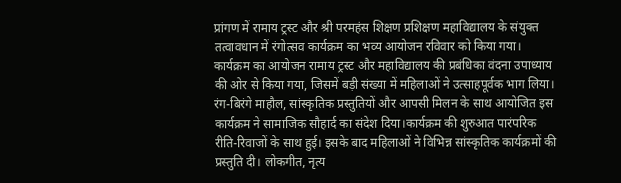प्रांगण में रामाय ट्रस्ट और श्री परमहंस शिक्षण प्रशिक्षण महाविद्यालय के संयुक्त तत्वावधान में रंगोत्सव कार्यक्रम का भव्य आयोजन रविवार को किया गया। कार्यक्रम का आयोजन रामाय ट्रस्ट और महाविद्यालय की प्रबंधिका वंदना उपाध्याय की ओर से किया गया, जिसमें बड़ी संख्या में महिलाओं ने उत्साहपूर्वक भाग लिया।
रंग-बिरंगे माहौल, सांस्कृतिक प्रस्तुतियों और आपसी मिलन के साथ आयोजित इस कार्यक्रम ने सामाजिक सौहार्द का संदेश दिया।कार्यक्रम की शुरुआत पारंपरिक रीति-रिवाजों के साथ हुई। इसके बाद महिलाओं ने विभिन्न सांस्कृतिक कार्यक्रमों की प्रस्तुति दी। लोकगीत, नृत्य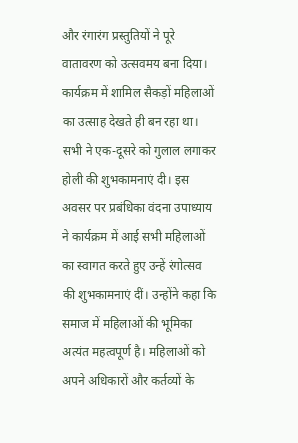और रंगारंग प्रस्तुतियों ने पूरे वातावरण को उत्सवमय बना दिया। कार्यक्रम में शामिल सैकड़ों महिलाओं का उत्साह देखते ही बन रहा था। सभी ने एक-दूसरे को गुलाल लगाकर होली की शुभकामनाएं दी। इस अवसर पर प्रबंधिका वंदना उपाध्याय ने कार्यक्रम में आई सभी महिलाओं का स्वागत करते हुए उन्हें रंगोत्सव की शुभकामनाएं दीं। उन्होंने कहा कि समाज में महिलाओं की भूमिका अत्यंत महत्वपूर्ण है। महिलाओं को अपने अधिकारों और कर्तव्यों के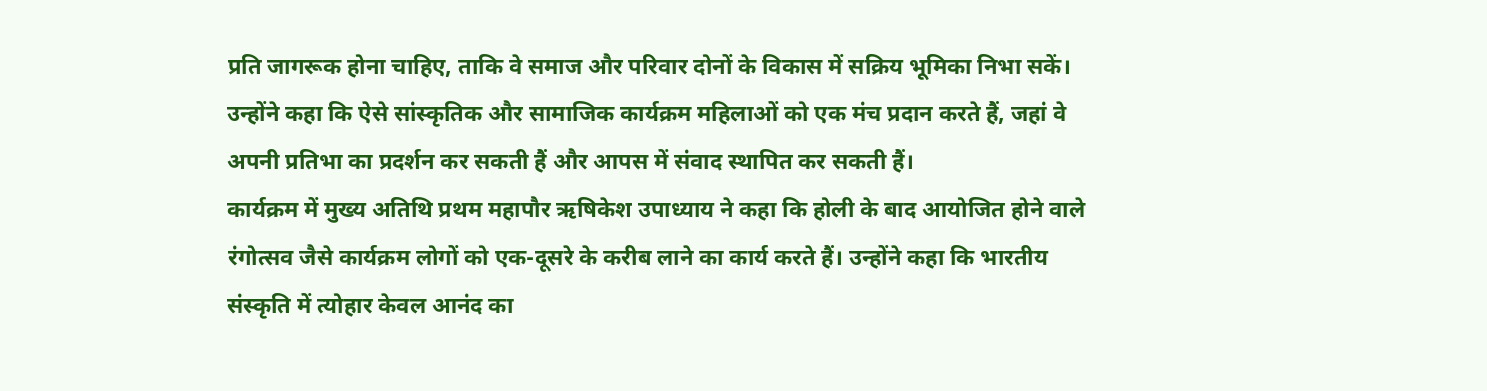प्रति जागरूक होना चाहिए, ताकि वे समाज और परिवार दोनों के विकास में सक्रिय भूमिका निभा सकें। उन्होंने कहा कि ऐसे सांस्कृतिक और सामाजिक कार्यक्रम महिलाओं को एक मंच प्रदान करते हैं, जहां वे अपनी प्रतिभा का प्रदर्शन कर सकती हैं और आपस में संवाद स्थापित कर सकती हैं।
कार्यक्रम में मुख्य अतिथि प्रथम महापौर ऋषिकेश उपाध्याय ने कहा कि होली के बाद आयोजित होने वाले रंगोत्सव जैसे कार्यक्रम लोगों को एक-दूसरे के करीब लाने का कार्य करते हैं। उन्होंने कहा कि भारतीय संस्कृति में त्योहार केवल आनंद का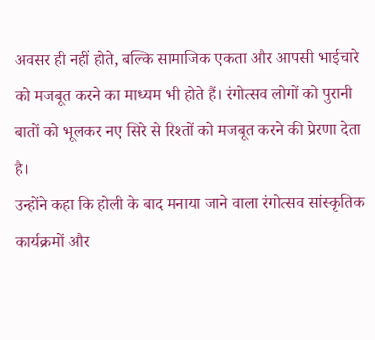अवसर ही नहीं होते, बल्कि सामाजिक एकता और आपसी भाईचारे को मजबूत करने का माध्यम भी होते हैं। रंगोत्सव लोगों को पुरानी बातों को भूलकर नए सिरे से रिश्तों को मजबूत करने की प्रेरणा देता है।
उन्होंने कहा कि होली के बाद मनाया जाने वाला रंगोत्सव सांस्कृतिक कार्यक्रमों और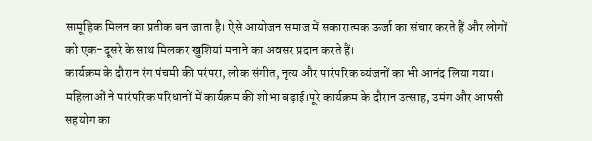सामूहिक मिलन का प्रतीक बन जाता है। ऐसे आयोजन समाज में सकारात्मक ऊर्जा का संचार करते हैं और लोगों को एक-दूसरे के साथ मिलकर खुशियां मनाने का अवसर प्रदान करते हैं।
कार्यक्रम के दौरान रंग पंचमी की परंपरा, लोक संगीत, नृत्य और पारंपरिक व्यंजनों का भी आनंद लिया गया। महिलाओं ने पारंपरिक परिधानों में कार्यक्रम की शोभा बढ़ाई।पूरे कार्यक्रम के दौरान उत्साह, उमंग और आपसी सहयोग का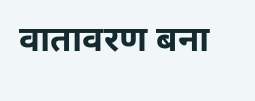वातावरण बना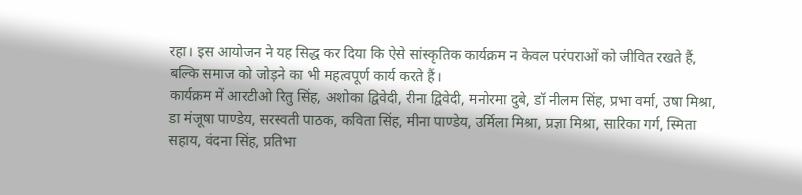रहा। इस आयोजन ने यह सिद्ध कर दिया कि ऐसे सांस्कृतिक कार्यक्रम न केवल परंपराओं को जीवित रखते हैं, बल्कि समाज को जोड़ने का भी महत्वपूर्ण कार्य करते हैं।
कार्यक्रम में आरटीओ रितु सिंह, अशोका द्विवेदी, रीना द्विवेदी, मनोरमा दुबे, डॉ नीलम सिंह, प्रभा वर्मा, उषा मिश्रा, डा मंजूषा पाण्डेय, सरस्वती पाठक, कविता सिंह, मीना पाण्डेय, उर्मिला मिश्रा, प्रज्ञा मिश्रा, सारिका गर्ग, स्मिता सहाय, वंदना सिंह, प्रतिभा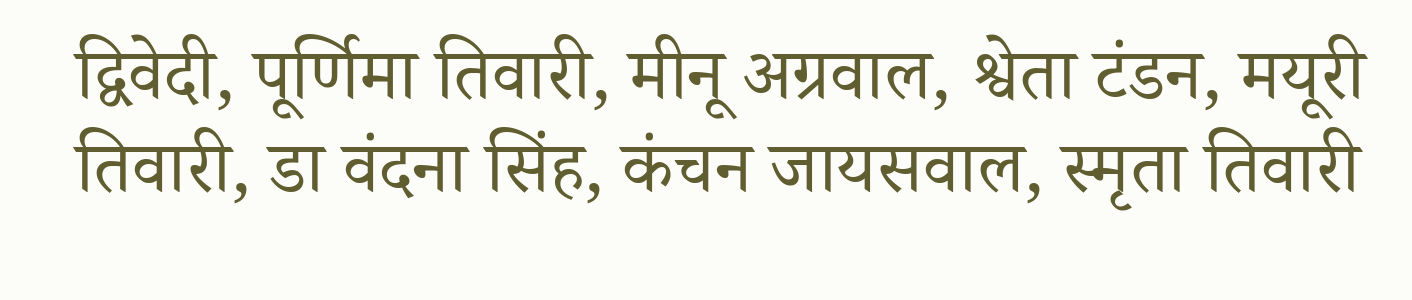द्विवेदी, पूर्णिमा तिवारी, मीनू अग्रवाल, श्वेता टंडन, मयूरी तिवारी, डा वंदना सिंह, कंचन जायसवाल, स्मृता तिवारी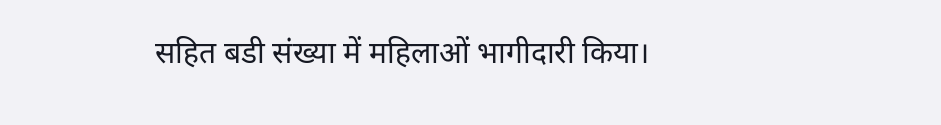सहित बडी संख्या में महिलाओं भागीदारी किया।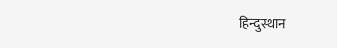हिन्दुस्थान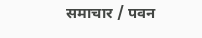समाचार / पवन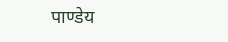पाण्डेय